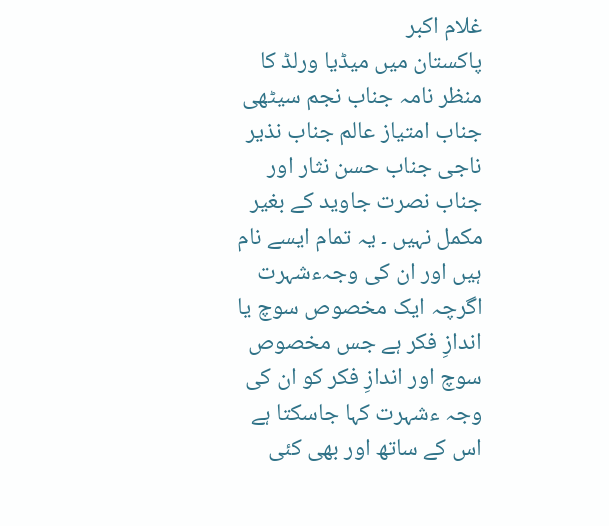غلام اکبر
پاکستان میں میڈیا ورلڈ کا منظر نامہ جناب نجم سیٹھی جناب امتیاز عالم جناب نذیر ناجی جناب حسن نثار اور جناب نصرت جاوید کے بغیر مکمل نہیں ۔ یہ تمام ایسے نام ہیں اور ان کی وجہءشہرت اگرچہ ایک مخصوص سوچ یا اندازِ فکر ہے جس مخصوص سوچ اور اندازِ فکر کو ان کی وجہ ءشہرت کہا جاسکتا ہے اس کے ساتھ اور بھی کئی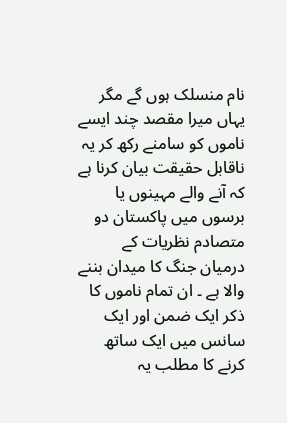نام منسلک ہوں گے مگر یہاں میرا مقصد چند ایسے ناموں کو سامنے رکھ کر یہ ناقابل حقیقت بیان کرنا ہے کہ آنے والے مہینوں یا برسوں میں پاکستان دو متصادم نظریات کے درمیان جنگ کا میدان بننے والا ہے ۔ ان تمام ناموں کا ذکر ایک ضمن اور ایک سانس میں ایک ساتھ کرنے کا مطلب یہ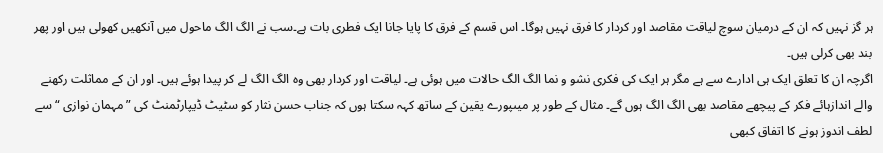ہر گز نہیں کہ ان کے درمیان سوچ لیاقت مقاصد اور کردار کا فرق نہیں ہوگا۔ اس قسم کے فرق کا پایا جانا ایک فطری بات ہے۔سب نے الگ الگ ماحول میں آنکھیں کھولی ہیں اور پھر بند بھی کرلی ہیں۔
اگرچہ ان کا تعلق ایک ہی ادارے سے ہے مگر ہر ایک کی فکری نشو و نما الگ الگ حالات میں ہوئی ہے۔ لیاقت اور کردار بھی وہ الگ الگ لے کر پیدا ہوئے ہیں۔ اور ان کے مماثلت رکھنے والے اندازہائے فکر کے پیچھے مقاصد بھی الگ الگ ہوں گے۔ مثال کے طور پر میںپورے یقین کے ساتھ کہہ سکتا ہوں کہ جناب حسن نثار کو سٹیٹ ڈیپارٹمنٹ کی ”مہمان نوازی “ سے لطف اندوز ہونے کا اتفاق کبھی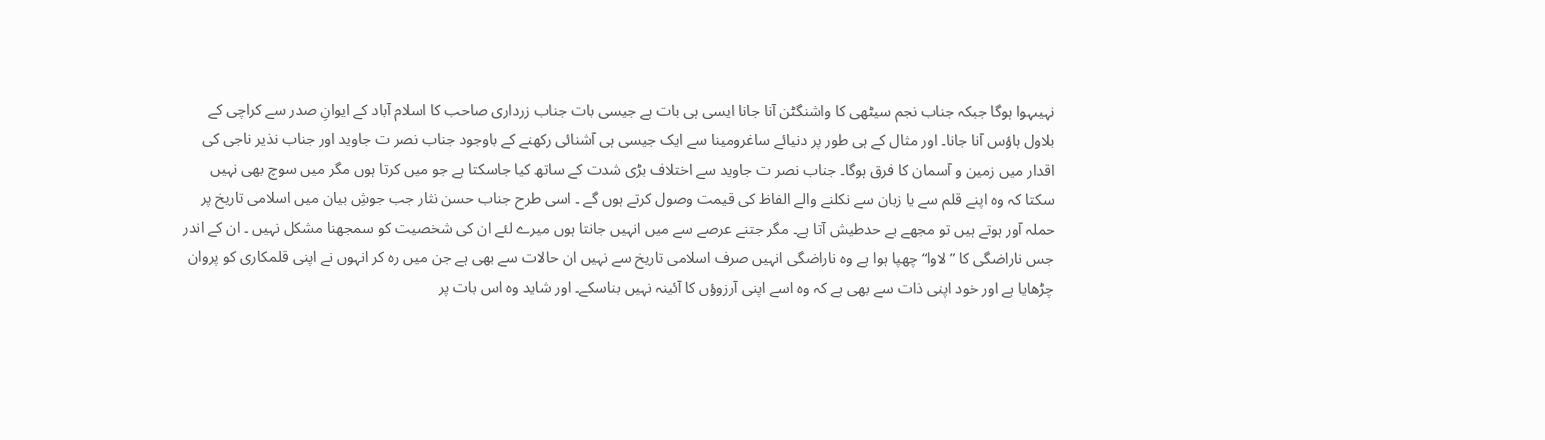نہیںہوا ہوگا جبکہ جناب نجم سیٹھی کا واشنگٹن آنا جانا ایسی ہی بات ہے جیسی بات جناب زرداری صاحب کا اسلام آباد کے ایوانِ صدر سے کراچی کے بلاول ہاؤس آنا جانا۔ اور مثال کے ہی طور پر دنیائے ساغرومینا سے ایک جیسی ہی آشنائی رکھنے کے باوجود جناب نصر ت جاوید اور جناب نذیر ناجی کی اقدار میں زمین و آسمان کا فرق ہوگا۔ جناب نصر ت جاوید سے اختلاف بڑی شدت کے ساتھ کیا جاسکتا ہے جو میں کرتا ہوں مگر میں سوچ بھی نہیں سکتا کہ وہ اپنے قلم سے یا زبان سے نکلنے والے الفاظ کی قیمت وصول کرتے ہوں گے ۔ اسی طرح جناب حسن نثار جب جوشِ بیان میں اسلامی تاریخ پر حملہ آور ہوتے ہیں تو مجھے بے حدطیش آتا ہے۔ مگر جتنے عرصے سے میں انہیں جانتا ہوں میرے لئے ان کی شخصیت کو سمجھنا مشکل نہیں ۔ ان کے اندر جس ناراضگی کا ” لاوا“ چھپا ہوا ہے وہ ناراضگی انہیں صرف اسلامی تاریخ سے نہیں ان حالات سے بھی ہے جن میں رہ کر انہوں نے اپنی قلمکاری کو پروان چڑھایا ہے اور خود اپنی ذات سے بھی ہے کہ وہ اسے اپنی آرزوؤں کا آئینہ نہیں بناسکے۔ اور شاید وہ اس بات پر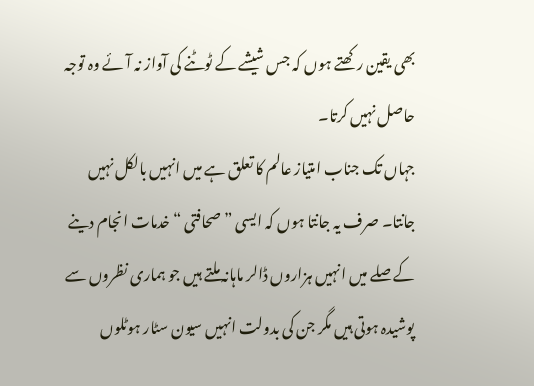بھی یقین رکھتے ہوں کہ جس شیشے کے ٹوٹنے کی آواز نہ آئے وہ توجہ حاصل نہیں کرتا۔
جہاں تک جناب امتیاز عالم کا تعلق ہے میں انہیں بالکل نہیں جانتا۔ صرف یہ جانتا ہوں کہ ایسی ” صحافتی “ خدمات انجام دینے کے صلے میں انہیں ہزاروں ڈالر ماہانہ ملتے ہیں جو ہماری نظروں سے پوشیدہ ہوتی ہیں مگر جن کی بدولت انہیں سیون سٹار ہوٹلوں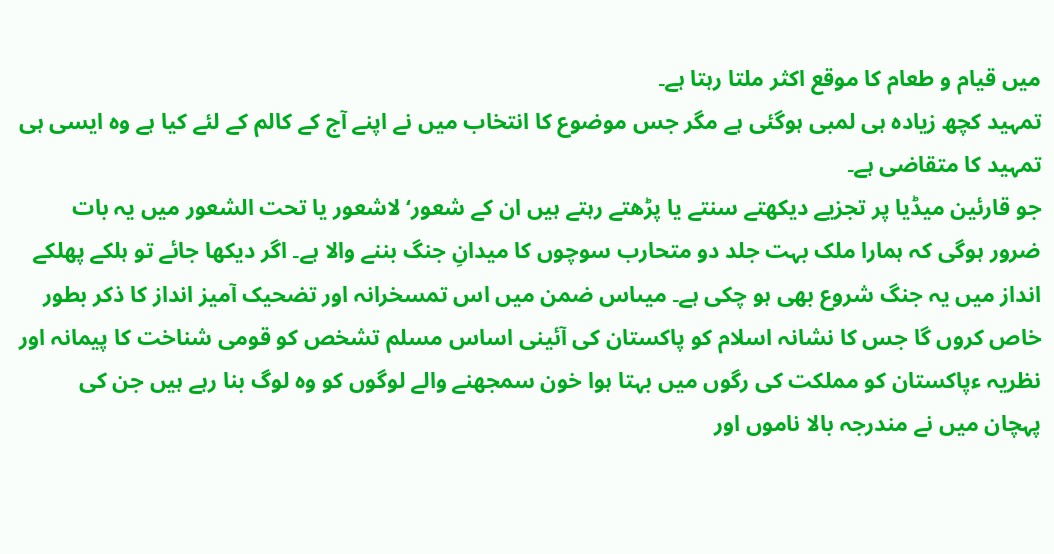میں قیام و طعام کا موقع اکثر ملتا رہتا ہے۔
تمہید کچھ زیادہ ہی لمبی ہوگئی ہے مگر جس موضوع کا انتخاب میں نے اپنے آج کے کالم کے لئے کیا ہے وہ ایسی ہی تمہید کا متقاضی ہے۔
جو قارئین میڈیا پر تجزیے دیکھتے سنتے یا پڑھتے رہتے ہیں ان کے شعور‘ لاشعور یا تحت الشعور میں یہ بات ضرور ہوگی کہ ہمارا ملک بہت جلد دو متحارب سوچوں کا میدانِ جنگ بننے والا ہے۔ اگر دیکھا جائے تو ہلکے پھلکے انداز میں یہ جنگ شروع بھی ہو چکی ہے۔ میںاس ضمن میں اس تمسخرانہ اور تضحیک آمیز انداز کا ذکر بطور خاص کروں گا جس کا نشانہ اسلام کو پاکستان کی آئینی اساس مسلم تشخص کو قومی شناخت کا پیمانہ اور نظریہ ءپاکستان کو مملکت کی رگوں میں بہتا ہوا خون سمجھنے والے لوگوں کو وہ لوگ بنا رہے ہیں جن کی پہچان میں نے مندرجہ بالا ناموں اور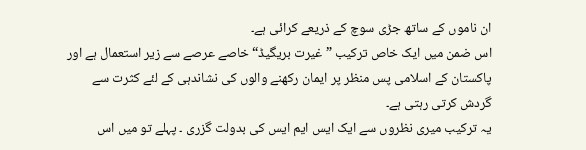ان ناموں کے ساتھ جڑی سوچ کے ذریعے کرائی ہے۔
اس ضمن میں ایک خاص ترکیب ” غیرت بریگیڈ“ خاصے عرصے سے زیر استعمال ہے اور پاکستان کے اسلامی پس منظر پر ایمان رکھنے والوں کی نشاندہی کے لئے کثرت سے گردش کرتی رہتی ہے۔
یہ ترکیب میری نظروں سے ایک ایس ایم ایس کی بدولت گزری ۔ پہلے تو میں اس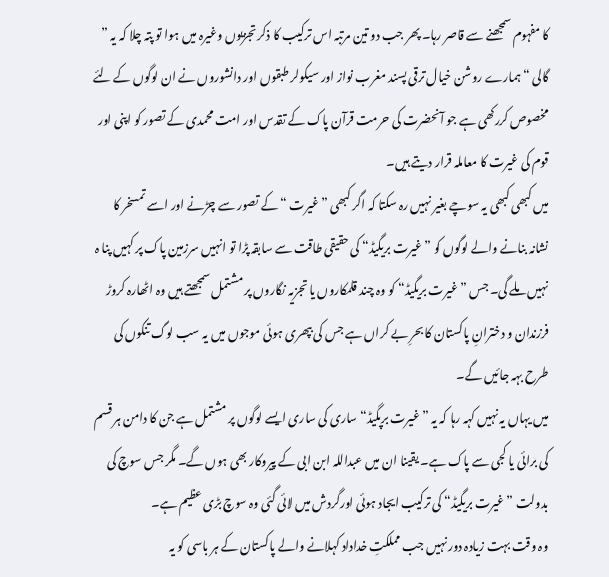کا مفہوم سمجھنے سے قاصر رہا۔ پھر جب دو تین مرتبہ اس ترکیب کا ذکر تجزیوں وغیرہ میں ہوا تو پتہ چلا کہ یہ ” گالی “ ہمارے روشن خیال ترقی پسند مغرب نواز اور سیکولر طبقوں اور دانشوروں نے ان لوگوں کے لئے مخصوص کررکھی ہے جو آنحضرت کی حرمت قرآن پاک کے تقدس اور امت محمدی کے تصور کو اپنی اور قوم کی غیرت کا معاملہ قرار دیتے ہیں۔
میں کبھی کبھی یہ سوچے بغیر نہیں رہ سکتا کہ اگر کبھی ” غیرت “ کے تصور سے چڑنے اور اسے تمسخر کا نشانہ بنانے والے لوگوں کو ” غیرت بریگیڈ“ کی حقیقی طاقت سے سابقہ پڑا تو انہیں سرزمین پاک پر کہیں پنا ہ نہیں ملے گی۔ جس ” غیرت بریگیڈ“ کو وہ چند قلمکاروں یا تجزیہ نگاروں پر مشتمل سمجھتے ہیں وہ اٹھارہ کروڑ فرزندان و دخترانِ پاکستان کا بحرِ بے کراں ہے جس کی بپھری ہوئی موجوں میں یہ سب لوگ تنکوں کی طرح بہہ جائیں گے۔
میں یہاں یہ نہیں کہہ رہا کہ یہ ” غیرت برپگیڈ“ ساری کی ساری ایسے لوگوں پر مشتمل ہے جن کا دامن ہر قسم کی برائی یا کجی سے پاک ہے۔ یقینا ان میں عبداللہ ابن ابی کے پیروکار بھی ہوں گے۔ مگر جس سوچ کی بدولت ” غیرت بریگیڈ“ کی ترکیب ایجاد ہوئی اورگردش میں لائی گئی وہ سوچ بڑی عظیم ہے۔
وہ وقت بہت زیادہ دور نہیں جب مملکتِ خداداد کہلانے والے پاکستان کے ہر باسی کو یہ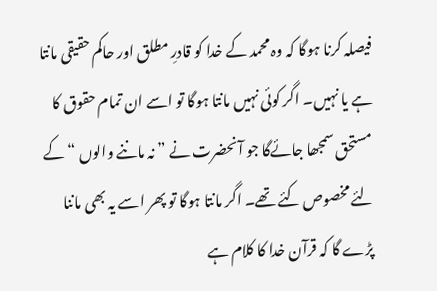فیصلہ کرنا ہوگا کہ وہ محمد کے خدا کو قادرِ مطلق اور حاکم حقیقی مانتا ہے یا نہیں۔ اگر کوئی نہیں مانتا ہوگا تو اسے ان تمام حقوق کا مستحق سمجھا جائےگا جو آنحضرت نے ” نہ ماننے والوں “ کے لئے مخصوص کئے تھے۔ اگر مانتا ہوگا تو پھر اسے یہ بھی ماننا پڑے گا کہ قرآن خدا کا کلام ہے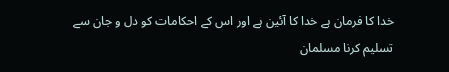خدا کا فرمان ہے خدا کا آئین ہے اور اس کے احکامات کو دل و جان سے تسلیم کرنا مسلمان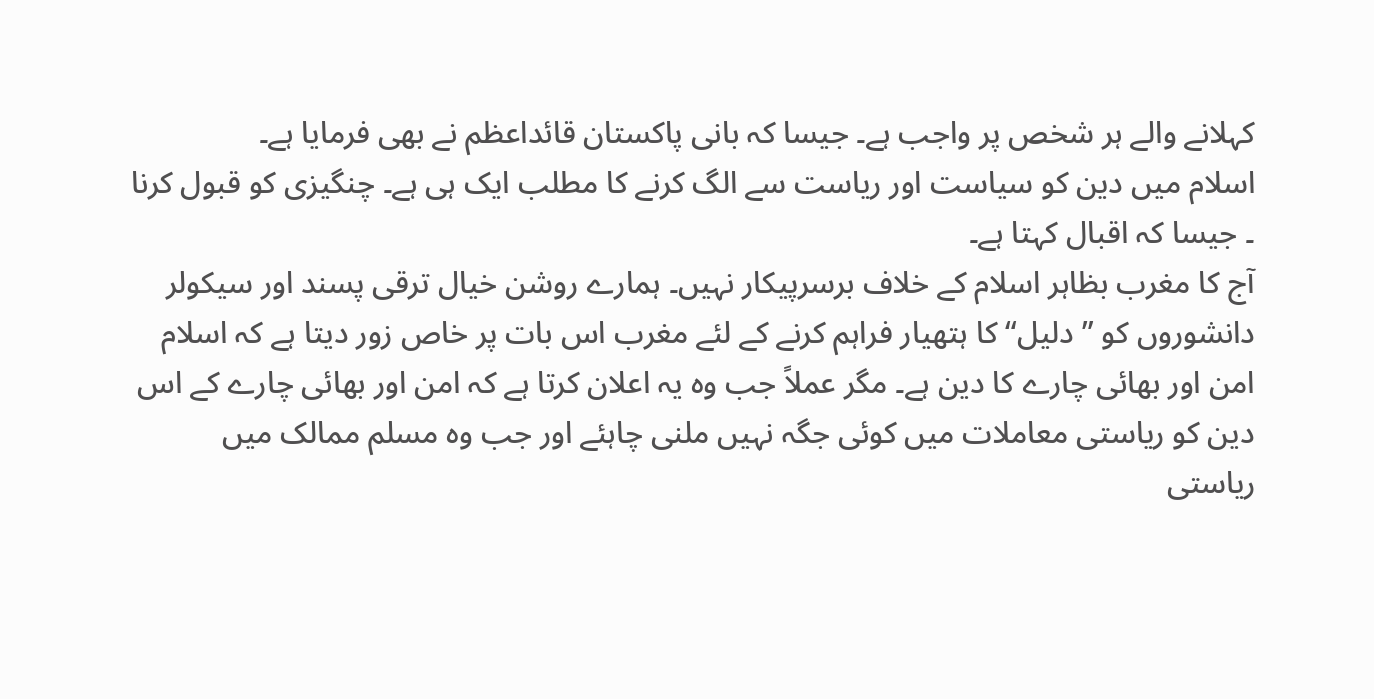کہلانے والے ہر شخص پر واجب ہے۔ جیسا کہ بانی پاکستان قائداعظم نے بھی فرمایا ہے۔
اسلام میں دین کو سیاست اور ریاست سے الگ کرنے کا مطلب ایک ہی ہے۔ چنگیزی کو قبول کرنا ۔ جیسا کہ اقبال کہتا ہے۔
آج کا مغرب بظاہر اسلام کے خلاف برسرپیکار نہیں۔ ہمارے روشن خیال ترقی پسند اور سیکولر دانشوروں کو ” دلیل“ کا ہتھیار فراہم کرنے کے لئے مغرب اس بات پر خاص زور دیتا ہے کہ اسلام امن اور بھائی چارے کا دین ہے۔ مگر عملاً جب وہ یہ اعلان کرتا ہے کہ امن اور بھائی چارے کے اس دین کو ریاستی معاملات میں کوئی جگہ نہیں ملنی چاہئے اور جب وہ مسلم ممالک میں ریاستی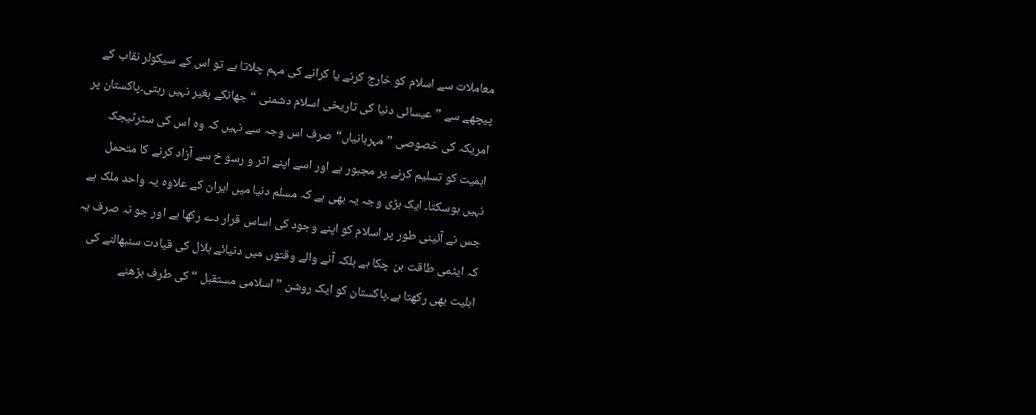معاملات سے اسلام کو خارج کرنے یا کرانے کی مہم چلاتا ہے تو اس کے سیکولر نقاب کے پیچھے سے ” عیسائی دنیا کی تاریخی اسلام دشمنی “ جھانکے بغیر نہیں رہتی۔پاکستان پر امریکہ کی خصوصی ” مہربانیاں“ صرف اس وجہ سے نہیں کہ وہ اس کی سٹرٹیجک اہمیت کو تسلیم کرنے پر مجبور ہے اور اسے اپنے اثر و رسو خ سے آزاد کرنے کا متحمل نہیں ہوسکتا۔ ایک بڑی وجہ یہ بھی ہے کہ مسلم دنیا میں ایران کے علاوہ یہ واحد ملک ہے جس نے آئینی طور پر اسلام کو اپنے وجود کی اساس قرار دے رکھا ہے اور جو نہ صرف یہ کہ ایٹمی طاقت بن چکا ہے بلکہ آنے والے وقتوں میں دنیائے ہلال کی قیادت سنبھالنے کی اہلیت بھی رکھتا ہے۔پاکستان کو ایک روشن ” اسلامی مستقبل “ کی طرف بڑھنے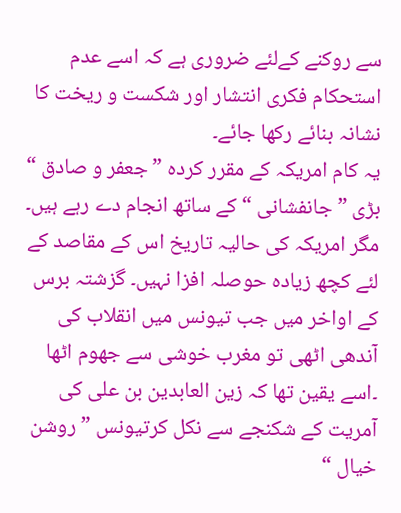سے روکنے کےلئے ضروری ہے کہ اسے عدم استحکام فکری انتشار اور شکست و ریخت کا نشانہ بنائے رکھا جائے۔
یہ کام امریکہ کے مقرر کردہ ” جعفر و صادق “ بڑی ” جانفشانی “ کے ساتھ انجام دے رہے ہیں۔ مگر امریکہ کی حالیہ تاریخ اس کے مقاصد کے لئے کچھ زیادہ حوصلہ افزا نہیں۔ گزشتہ برس کے اواخر میں جب تیونس میں انقلاب کی آندھی اٹھی تو مغرب خوشی سے جھوم اٹھا ۔اسے یقین تھا کہ زین العابدین بن علی کی آمریت کے شکنجے سے نکل کرتیونس ” روشن خیال “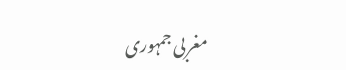مغربی جمہوری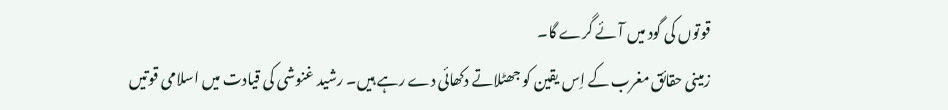قوتوں کی گود میں آئے گرے گا۔
زمینی حقائق مغرب کے اِس یقین کو جھٹلاتے دکھائی دے رہے ہیں۔ رشید غنوشی کی قیادت میں اسلامی قوتیں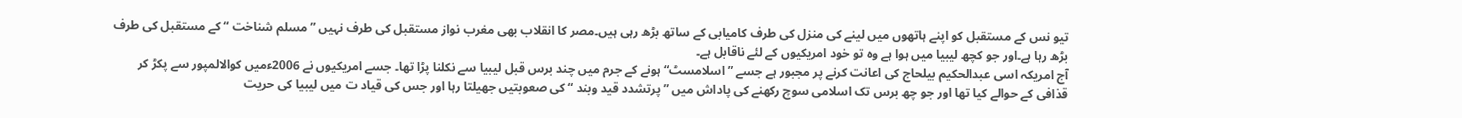تیو نس کے مستقبل کو اپنے ہاتھوں میں لینے کی منزل کی طرف کامیابی کے ساتھ بڑھ رہی ہیں۔مصر کا انقلاب بھی مغرب نواز مستقبل کی طرف نہیں ” مسلم شناخت “ کے مستقبل کی طرف بڑھ رہا ہے۔اور جو کچھ لیبیا میں ہوا ہے وہ تو خود امریکیوں کے لئے ناقابل ہے۔
آج امریکہ اسی عبدالحکیم بیلحاج کی اعانت کرنے پر مجبور ہے جسے ” اسلامسٹ“ ہونے کے جرم میں چند برس قبل لیبیا سے نکلنا پڑا تھا۔ جسے امریکیوں نے 2006ءمیں کوالالمپور سے پکڑ کر قذافی کے حوالے کیا تھا اور جو چھ برس تک اسلامی سوچ رکھنے کی پاداش میں ” پرتشدد قید وبند “ کی صعوبتیں جھیلتا رہا اور جس کی قیاد ت میں لیبیا کی حریت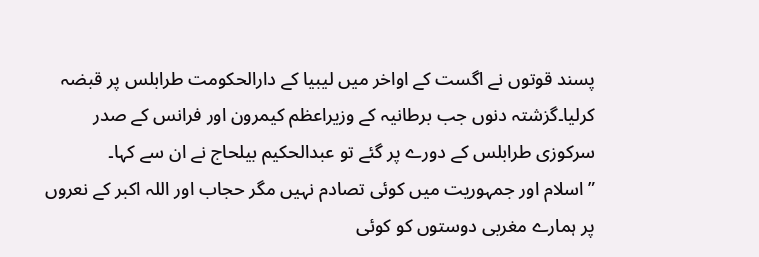پسند قوتوں نے اگست کے اواخر میں لیبیا کے دارالحکومت طرابلس پر قبضہ کرلیا۔گزشتہ دنوں جب برطانیہ کے وزیراعظم کیمرون اور فرانس کے صدر سرکوزی طرابلس کے دورے پر گئے تو عبدالحکیم بیلحاج نے ان سے کہا۔
” اسلام اور جمہوریت میں کوئی تصادم نہیں مگر حجاب اور اللہ اکبر کے نعروں پر ہمارے مغربی دوستوں کو کوئی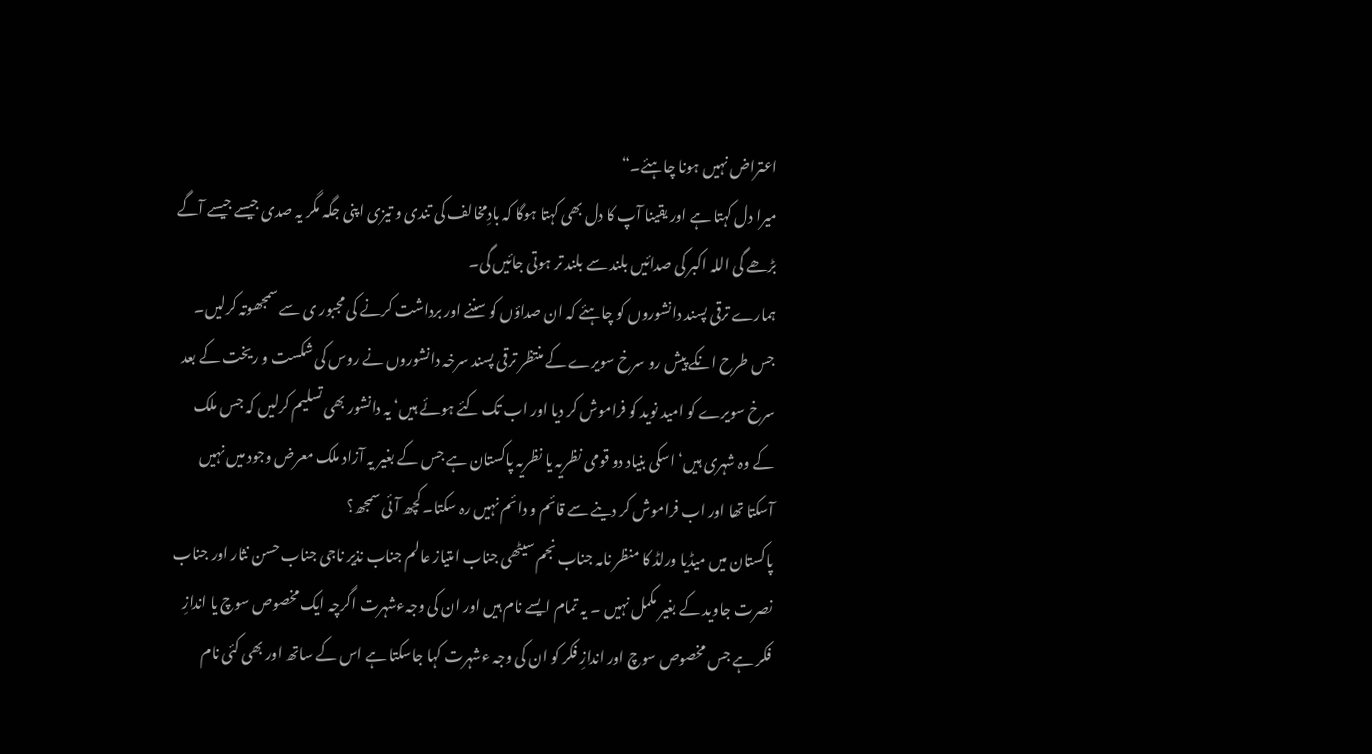اعتراض نہیں ہونا چاہئے۔“
میرا دل کہتا ہے اور یقینا آپ کا دل بھی کہتا ہوگا کہ بادِمخالف کی تندی و تیزی اپنی جگہ مگر یہ صدی جیسے جیسے آگے بڑھے گی اللہ اکبر کی صدائیں بلند سے بلند تر ہوتی جائیں گی۔
ہمارے ترقی پسند دانشوروں کو چاہئے کہ ان صداؤں کو سننے اور برداشت کرنے کی مجبور ی سے سمجھوتہ کرلیں۔ جس طرح انکے پیش رو سرخ سویرے کے منتظر ترقی پسند سرخہ دانشوروں نے روس کی شکست و ریخت کے بعد سرخ سویرے کو امید نوید کو فراموش کر دیا اور اب تک کئے ہوئے ہیں‘ یہ دانشور بھی تسلیم کرلیں کہ جس ملک کے وہ شہری ہیں‘ اسکی بنیاد دو قومی نظریہ یا نظریہ پاکستان ہے جس کے بغیر یہ آزاد ملک معرض وجود میں نہیں آسکتا تھا اور اب فراموش کر دینے سے قائم و دائم نہیں رہ سکتا۔ کچھ آئی سمجھ؟
پاکستان میں میڈیا ورلڈ کا منظر نامہ جناب نجم سیٹھی جناب امتیاز عالم جناب نذیر ناجی جناب حسن نثار اور جناب نصرت جاوید کے بغیر مکمل نہیں ۔ یہ تمام ایسے نام ہیں اور ان کی وجہءشہرت اگرچہ ایک مخصوص سوچ یا اندازِ فکر ہے جس مخصوص سوچ اور اندازِ فکر کو ان کی وجہ ءشہرت کہا جاسکتا ہے اس کے ساتھ اور بھی کئی نام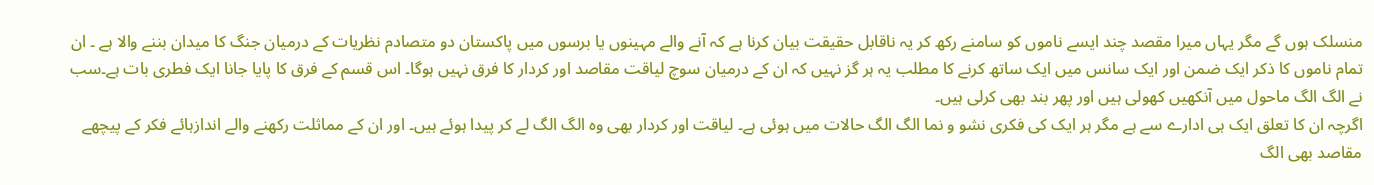منسلک ہوں گے مگر یہاں میرا مقصد چند ایسے ناموں کو سامنے رکھ کر یہ ناقابل حقیقت بیان کرنا ہے کہ آنے والے مہینوں یا برسوں میں پاکستان دو متصادم نظریات کے درمیان جنگ کا میدان بننے والا ہے ۔ ان تمام ناموں کا ذکر ایک ضمن اور ایک سانس میں ایک ساتھ کرنے کا مطلب یہ ہر گز نہیں کہ ان کے درمیان سوچ لیاقت مقاصد اور کردار کا فرق نہیں ہوگا۔ اس قسم کے فرق کا پایا جانا ایک فطری بات ہے۔سب نے الگ الگ ماحول میں آنکھیں کھولی ہیں اور پھر بند بھی کرلی ہیں۔
اگرچہ ان کا تعلق ایک ہی ادارے سے ہے مگر ہر ایک کی فکری نشو و نما الگ الگ حالات میں ہوئی ہے۔ لیاقت اور کردار بھی وہ الگ الگ لے کر پیدا ہوئے ہیں۔ اور ان کے مماثلت رکھنے والے اندازہائے فکر کے پیچھے مقاصد بھی الگ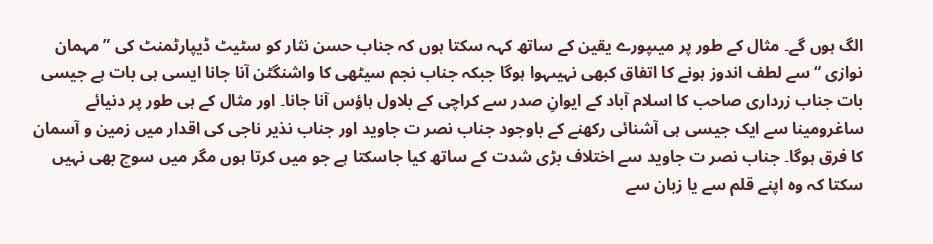الگ ہوں گے۔ مثال کے طور پر میںپورے یقین کے ساتھ کہہ سکتا ہوں کہ جناب حسن نثار کو سٹیٹ ڈیپارٹمنٹ کی ”مہمان نوازی “ سے لطف اندوز ہونے کا اتفاق کبھی نہیںہوا ہوگا جبکہ جناب نجم سیٹھی کا واشنگٹن آنا جانا ایسی ہی بات ہے جیسی بات جناب زرداری صاحب کا اسلام آباد کے ایوانِ صدر سے کراچی کے بلاول ہاؤس آنا جانا۔ اور مثال کے ہی طور پر دنیائے ساغرومینا سے ایک جیسی ہی آشنائی رکھنے کے باوجود جناب نصر ت جاوید اور جناب نذیر ناجی کی اقدار میں زمین و آسمان کا فرق ہوگا۔ جناب نصر ت جاوید سے اختلاف بڑی شدت کے ساتھ کیا جاسکتا ہے جو میں کرتا ہوں مگر میں سوچ بھی نہیں سکتا کہ وہ اپنے قلم سے یا زبان سے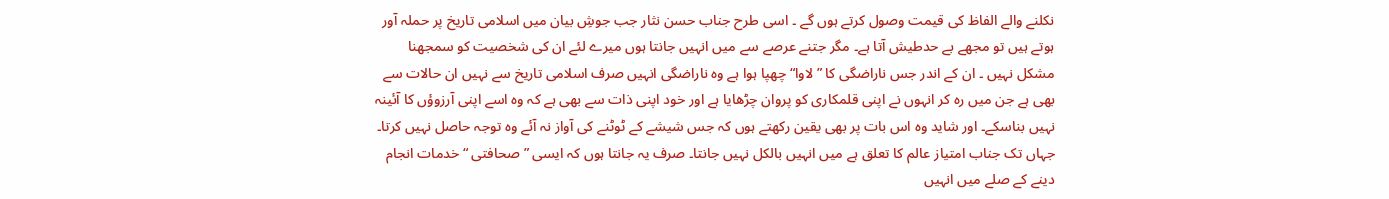نکلنے والے الفاظ کی قیمت وصول کرتے ہوں گے ۔ اسی طرح جناب حسن نثار جب جوشِ بیان میں اسلامی تاریخ پر حملہ آور ہوتے ہیں تو مجھے بے حدطیش آتا ہے۔ مگر جتنے عرصے سے میں انہیں جانتا ہوں میرے لئے ان کی شخصیت کو سمجھنا مشکل نہیں ۔ ان کے اندر جس ناراضگی کا ” لاوا“ چھپا ہوا ہے وہ ناراضگی انہیں صرف اسلامی تاریخ سے نہیں ان حالات سے بھی ہے جن میں رہ کر انہوں نے اپنی قلمکاری کو پروان چڑھایا ہے اور خود اپنی ذات سے بھی ہے کہ وہ اسے اپنی آرزوؤں کا آئینہ نہیں بناسکے۔ اور شاید وہ اس بات پر بھی یقین رکھتے ہوں کہ جس شیشے کے ٹوٹنے کی آواز نہ آئے وہ توجہ حاصل نہیں کرتا۔
جہاں تک جناب امتیاز عالم کا تعلق ہے میں انہیں بالکل نہیں جانتا۔ صرف یہ جانتا ہوں کہ ایسی ” صحافتی “ خدمات انجام دینے کے صلے میں انہیں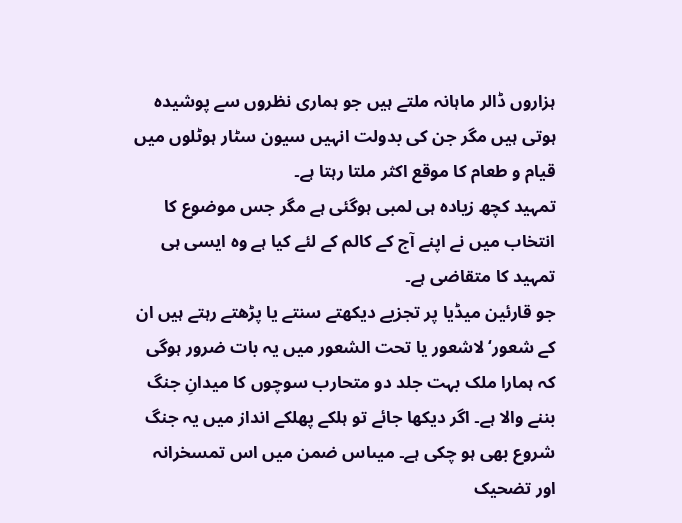ہزاروں ڈالر ماہانہ ملتے ہیں جو ہماری نظروں سے پوشیدہ ہوتی ہیں مگر جن کی بدولت انہیں سیون سٹار ہوٹلوں میں قیام و طعام کا موقع اکثر ملتا رہتا ہے۔
تمہید کچھ زیادہ ہی لمبی ہوگئی ہے مگر جس موضوع کا انتخاب میں نے اپنے آج کے کالم کے لئے کیا ہے وہ ایسی ہی تمہید کا متقاضی ہے۔
جو قارئین میڈیا پر تجزیے دیکھتے سنتے یا پڑھتے رہتے ہیں ان کے شعور‘ لاشعور یا تحت الشعور میں یہ بات ضرور ہوگی کہ ہمارا ملک بہت جلد دو متحارب سوچوں کا میدانِ جنگ بننے والا ہے۔ اگر دیکھا جائے تو ہلکے پھلکے انداز میں یہ جنگ شروع بھی ہو چکی ہے۔ میںاس ضمن میں اس تمسخرانہ اور تضحیک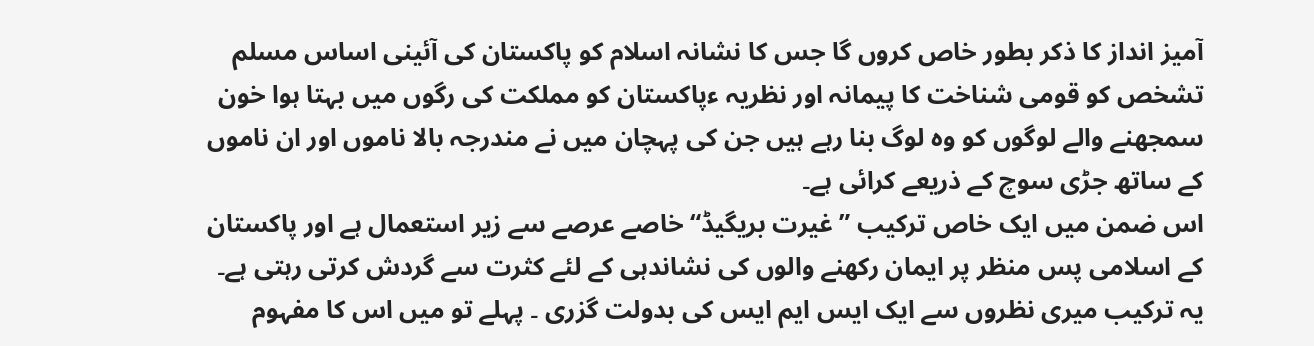آمیز انداز کا ذکر بطور خاص کروں گا جس کا نشانہ اسلام کو پاکستان کی آئینی اساس مسلم تشخص کو قومی شناخت کا پیمانہ اور نظریہ ءپاکستان کو مملکت کی رگوں میں بہتا ہوا خون سمجھنے والے لوگوں کو وہ لوگ بنا رہے ہیں جن کی پہچان میں نے مندرجہ بالا ناموں اور ان ناموں کے ساتھ جڑی سوچ کے ذریعے کرائی ہے۔
اس ضمن میں ایک خاص ترکیب ” غیرت بریگیڈ“ خاصے عرصے سے زیر استعمال ہے اور پاکستان کے اسلامی پس منظر پر ایمان رکھنے والوں کی نشاندہی کے لئے کثرت سے گردش کرتی رہتی ہے۔
یہ ترکیب میری نظروں سے ایک ایس ایم ایس کی بدولت گزری ۔ پہلے تو میں اس کا مفہوم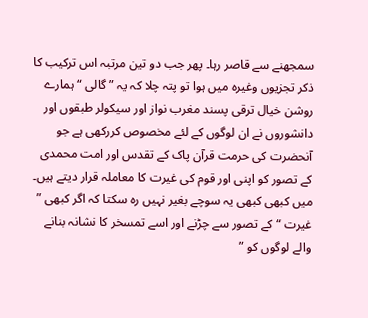سمجھنے سے قاصر رہا۔ پھر جب دو تین مرتبہ اس ترکیب کا ذکر تجزیوں وغیرہ میں ہوا تو پتہ چلا کہ یہ ” گالی “ ہمارے روشن خیال ترقی پسند مغرب نواز اور سیکولر طبقوں اور دانشوروں نے ان لوگوں کے لئے مخصوص کررکھی ہے جو آنحضرت کی حرمت قرآن پاک کے تقدس اور امت محمدی کے تصور کو اپنی اور قوم کی غیرت کا معاملہ قرار دیتے ہیں۔
میں کبھی کبھی یہ سوچے بغیر نہیں رہ سکتا کہ اگر کبھی ” غیرت “ کے تصور سے چڑنے اور اسے تمسخر کا نشانہ بنانے والے لوگوں کو ”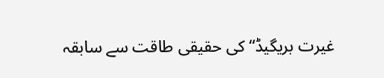غیرت بریگیڈ“ کی حقیقی طاقت سے سابقہ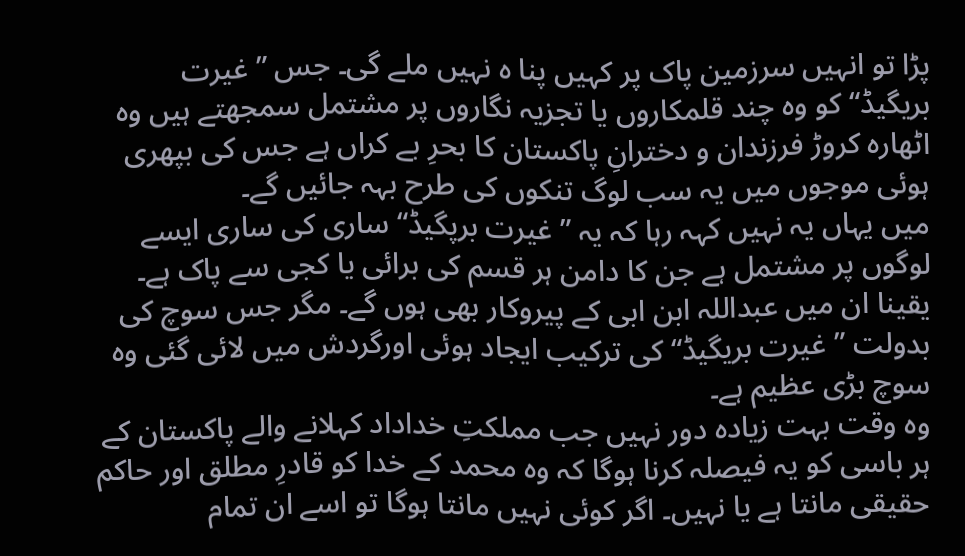پڑا تو انہیں سرزمین پاک پر کہیں پنا ہ نہیں ملے گی۔ جس ” غیرت بریگیڈ“ کو وہ چند قلمکاروں یا تجزیہ نگاروں پر مشتمل سمجھتے ہیں وہ اٹھارہ کروڑ فرزندان و دخترانِ پاکستان کا بحرِ بے کراں ہے جس کی بپھری ہوئی موجوں میں یہ سب لوگ تنکوں کی طرح بہہ جائیں گے۔
میں یہاں یہ نہیں کہہ رہا کہ یہ ” غیرت برپگیڈ“ ساری کی ساری ایسے لوگوں پر مشتمل ہے جن کا دامن ہر قسم کی برائی یا کجی سے پاک ہے۔ یقینا ان میں عبداللہ ابن ابی کے پیروکار بھی ہوں گے۔ مگر جس سوچ کی بدولت ” غیرت بریگیڈ“ کی ترکیب ایجاد ہوئی اورگردش میں لائی گئی وہ سوچ بڑی عظیم ہے۔
وہ وقت بہت زیادہ دور نہیں جب مملکتِ خداداد کہلانے والے پاکستان کے ہر باسی کو یہ فیصلہ کرنا ہوگا کہ وہ محمد کے خدا کو قادرِ مطلق اور حاکم حقیقی مانتا ہے یا نہیں۔ اگر کوئی نہیں مانتا ہوگا تو اسے ان تمام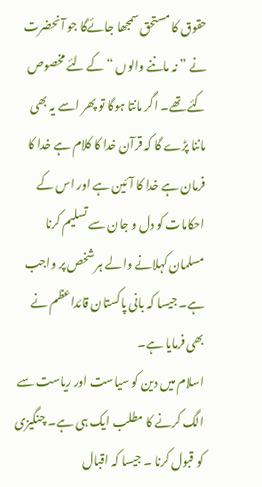حقوق کا مستحق سمجھا جائےگا جو آنحضرت نے ” نہ ماننے والوں “ کے لئے مخصوص کئے تھے۔ اگر مانتا ہوگا تو پھر اسے یہ بھی ماننا پڑے گا کہ قرآن خدا کا کلام ہے خدا کا فرمان ہے خدا کا آئین ہے اور اس کے احکامات کو دل و جان سے تسلیم کرنا مسلمان کہلانے والے ہر شخص پر واجب ہے۔ جیسا کہ بانی پاکستان قائداعظم نے بھی فرمایا ہے۔
اسلام میں دین کو سیاست اور ریاست سے الگ کرنے کا مطلب ایک ہی ہے۔ چنگیزی کو قبول کرنا ۔ جیسا کہ اقبال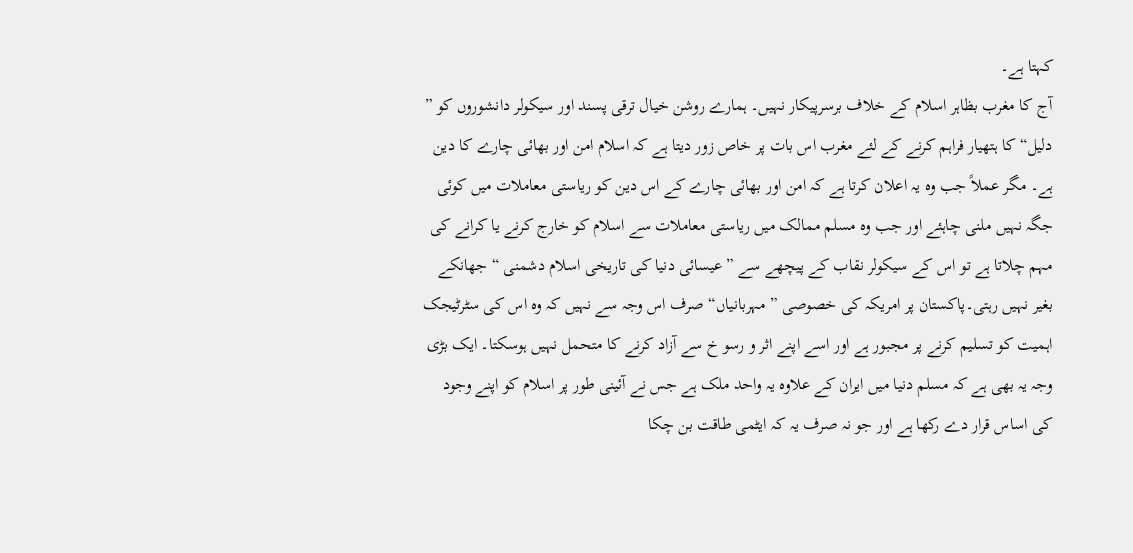کہتا ہے۔
آج کا مغرب بظاہر اسلام کے خلاف برسرپیکار نہیں۔ ہمارے روشن خیال ترقی پسند اور سیکولر دانشوروں کو ” دلیل“ کا ہتھیار فراہم کرنے کے لئے مغرب اس بات پر خاص زور دیتا ہے کہ اسلام امن اور بھائی چارے کا دین ہے۔ مگر عملاً جب وہ یہ اعلان کرتا ہے کہ امن اور بھائی چارے کے اس دین کو ریاستی معاملات میں کوئی جگہ نہیں ملنی چاہئے اور جب وہ مسلم ممالک میں ریاستی معاملات سے اسلام کو خارج کرنے یا کرانے کی مہم چلاتا ہے تو اس کے سیکولر نقاب کے پیچھے سے ” عیسائی دنیا کی تاریخی اسلام دشمنی “ جھانکے بغیر نہیں رہتی۔پاکستان پر امریکہ کی خصوصی ” مہربانیاں“ صرف اس وجہ سے نہیں کہ وہ اس کی سٹرٹیجک اہمیت کو تسلیم کرنے پر مجبور ہے اور اسے اپنے اثر و رسو خ سے آزاد کرنے کا متحمل نہیں ہوسکتا۔ ایک بڑی وجہ یہ بھی ہے کہ مسلم دنیا میں ایران کے علاوہ یہ واحد ملک ہے جس نے آئینی طور پر اسلام کو اپنے وجود کی اساس قرار دے رکھا ہے اور جو نہ صرف یہ کہ ایٹمی طاقت بن چکا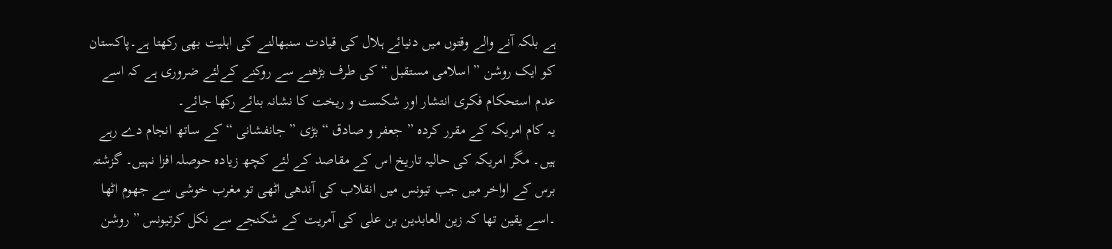ہے بلکہ آنے والے وقتوں میں دنیائے ہلال کی قیادت سنبھالنے کی اہلیت بھی رکھتا ہے۔پاکستان کو ایک روشن ” اسلامی مستقبل “ کی طرف بڑھنے سے روکنے کےلئے ضروری ہے کہ اسے عدم استحکام فکری انتشار اور شکست و ریخت کا نشانہ بنائے رکھا جائے۔
یہ کام امریکہ کے مقرر کردہ ” جعفر و صادق “ بڑی ” جانفشانی “ کے ساتھ انجام دے رہے ہیں۔ مگر امریکہ کی حالیہ تاریخ اس کے مقاصد کے لئے کچھ زیادہ حوصلہ افزا نہیں۔ گزشتہ برس کے اواخر میں جب تیونس میں انقلاب کی آندھی اٹھی تو مغرب خوشی سے جھوم اٹھا ۔اسے یقین تھا کہ زین العابدین بن علی کی آمریت کے شکنجے سے نکل کرتیونس ” روشن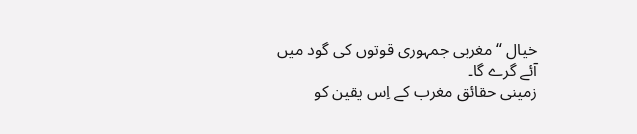خیال “ مغربی جمہوری قوتوں کی گود میں آئے گرے گا۔
زمینی حقائق مغرب کے اِس یقین کو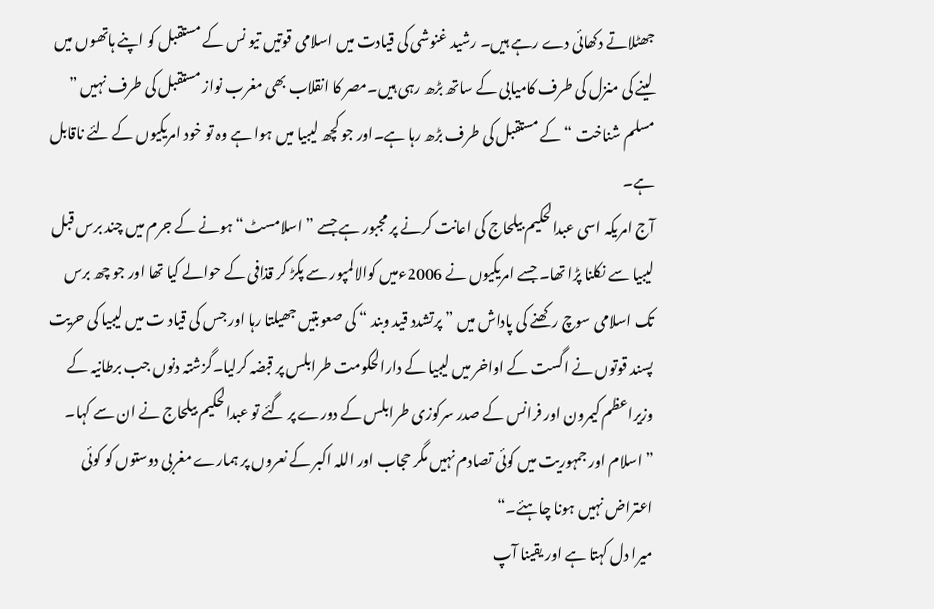جھٹلاتے دکھائی دے رہے ہیں۔ رشید غنوشی کی قیادت میں اسلامی قوتیں تیو نس کے مستقبل کو اپنے ہاتھوں میں لینے کی منزل کی طرف کامیابی کے ساتھ بڑھ رہی ہیں۔مصر کا انقلاب بھی مغرب نواز مستقبل کی طرف نہیں ” مسلم شناخت “ کے مستقبل کی طرف بڑھ رہا ہے۔اور جو کچھ لیبیا میں ہوا ہے وہ تو خود امریکیوں کے لئے ناقابل ہے۔
آج امریکہ اسی عبدالحکیم بیلحاج کی اعانت کرنے پر مجبور ہے جسے ” اسلامسٹ“ ہونے کے جرم میں چند برس قبل لیبیا سے نکلنا پڑا تھا۔ جسے امریکیوں نے 2006ءمیں کوالالمپور سے پکڑ کر قذافی کے حوالے کیا تھا اور جو چھ برس تک اسلامی سوچ رکھنے کی پاداش میں ” پرتشدد قید وبند “ کی صعوبتیں جھیلتا رہا اور جس کی قیاد ت میں لیبیا کی حریت پسند قوتوں نے اگست کے اواخر میں لیبیا کے دارالحکومت طرابلس پر قبضہ کرلیا۔گزشتہ دنوں جب برطانیہ کے وزیراعظم کیمرون اور فرانس کے صدر سرکوزی طرابلس کے دورے پر گئے تو عبدالحکیم بیلحاج نے ان سے کہا۔
” اسلام اور جمہوریت میں کوئی تصادم نہیں مگر حجاب اور اللہ اکبر کے نعروں پر ہمارے مغربی دوستوں کو کوئی اعتراض نہیں ہونا چاہئے۔“
میرا دل کہتا ہے اور یقینا آپ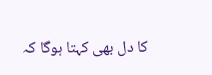کا دل بھی کہتا ہوگا کہ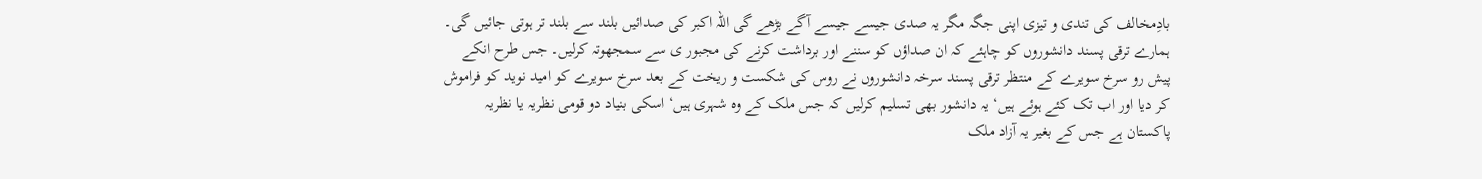بادِمخالف کی تندی و تیزی اپنی جگہ مگر یہ صدی جیسے جیسے آگے بڑھے گی اللہ اکبر کی صدائیں بلند سے بلند تر ہوتی جائیں گی۔
ہمارے ترقی پسند دانشوروں کو چاہئے کہ ان صداؤں کو سننے اور برداشت کرنے کی مجبور ی سے سمجھوتہ کرلیں۔ جس طرح انکے پیش رو سرخ سویرے کے منتظر ترقی پسند سرخہ دانشوروں نے روس کی شکست و ریخت کے بعد سرخ سویرے کو امید نوید کو فراموش کر دیا اور اب تک کئے ہوئے ہیں‘ یہ دانشور بھی تسلیم کرلیں کہ جس ملک کے وہ شہری ہیں‘ اسکی بنیاد دو قومی نظریہ یا نظریہ پاکستان ہے جس کے بغیر یہ آزاد ملک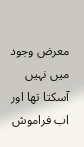معرض وجود میں نہیں آسکتا تھا اور اب فراموش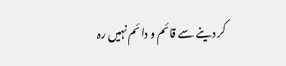کر دینے سے قائم و دائم نہیں رہ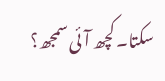سکتا۔ کچھ آئی سمجھ؟